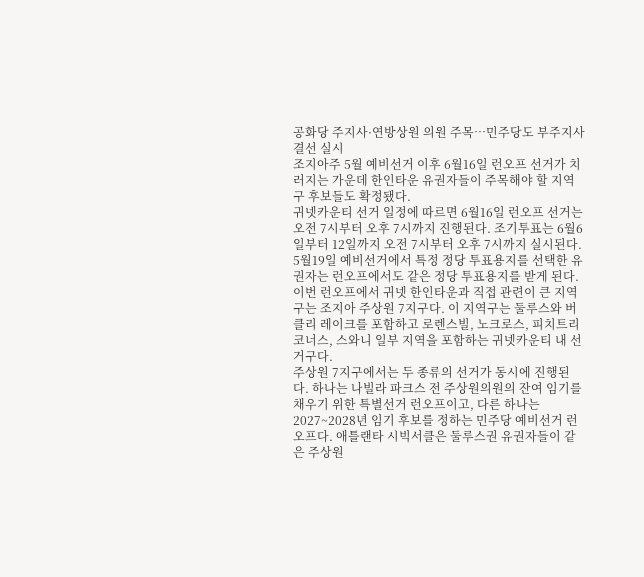공화당 주지사·연방상원 의원 주목…민주당도 부주지사 결선 실시
조지아주 5월 예비선거 이후 6월16일 런오프 선거가 치러지는 가운데 한인타운 유권자들이 주목해야 할 지역구 후보들도 확정됐다.
귀넷카운티 선거 일정에 따르면 6월16일 런오프 선거는 오전 7시부터 오후 7시까지 진행된다. 조기투표는 6월6일부터 12일까지 오전 7시부터 오후 7시까지 실시된다.
5월19일 예비선거에서 특정 정당 투표용지를 선택한 유권자는 런오프에서도 같은 정당 투표용지를 받게 된다.
이번 런오프에서 귀넷 한인타운과 직접 관련이 큰 지역구는 조지아 주상원 7지구다. 이 지역구는 둘루스와 버클리 레이크를 포함하고 로렌스빌, 노크로스, 피치트리코너스, 스와니 일부 지역을 포함하는 귀넷카운티 내 선거구다.
주상원 7지구에서는 두 종류의 선거가 동시에 진행된다. 하나는 나빌라 파크스 전 주상원의원의 잔여 임기를 채우기 위한 특별선거 런오프이고, 다른 하나는 2027~2028년 임기 후보를 정하는 민주당 예비선거 런오프다. 애틀랜타 시빅서클은 둘루스권 유권자들이 같은 주상원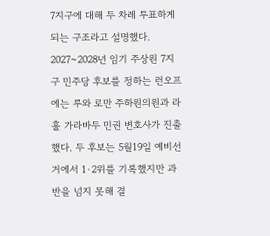7지구에 대해 두 차례 투표하게 되는 구조라고 설명했다.
2027~2028년 임기 주상원 7지구 민주당 후보를 정하는 런오프에는 루와 로만 주하원의원과 라훌 가라바두 민권 변호사가 진출했다. 두 후보는 5월19일 예비선거에서 1·2위를 기록했지만 과반을 넘지 못해 결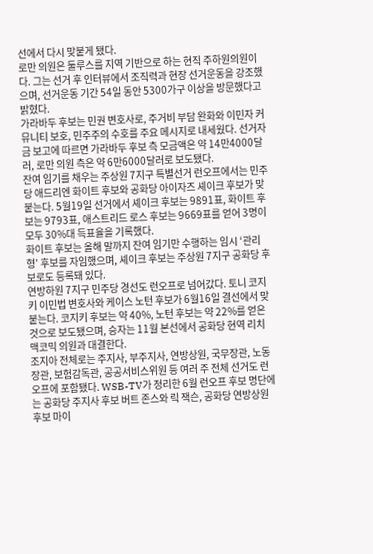선에서 다시 맞붙게 됐다.
로만 의원은 둘루스를 지역 기반으로 하는 현직 주하원의원이다. 그는 선거 후 인터뷰에서 조직력과 현장 선거운동을 강조했으며, 선거운동 기간 54일 동안 5300가구 이상을 방문했다고 밝혔다.
가라바두 후보는 민권 변호사로, 주거비 부담 완화와 이민자 커뮤니티 보호, 민주주의 수호를 주요 메시지로 내세웠다. 선거자금 보고에 따르면 가라바두 후보 측 모금액은 약 14만4000달러, 로만 의원 측은 약 6만6000달러로 보도됐다.
잔여 임기를 채우는 주상원 7지구 특별선거 런오프에서는 민주당 애드리엔 화이트 후보와 공화당 아이자즈 셰이크 후보가 맞붙는다. 5월19일 선거에서 셰이크 후보는 9891표, 화이트 후보는 9793표, 애스트리드 로스 후보는 9669표를 얻어 3명이 모두 30%대 득표율을 기록했다.
화이트 후보는 올해 말까지 잔여 임기만 수행하는 임시 ‘관리형’ 후보를 자임했으며, 셰이크 후보는 주상원 7지구 공화당 후보로도 등록돼 있다.
연방하원 7지구 민주당 경선도 런오프로 넘어갔다. 토니 코지키 이민법 변호사와 케이스 노턴 후보가 6월16일 결선에서 맞붙는다. 코지키 후보는 약 40%, 노턴 후보는 약 22%를 얻은 것으로 보도됐으며, 승자는 11월 본선에서 공화당 현역 리치 맥코믹 의원과 대결한다.
조지아 전체로는 주지사, 부주지사, 연방상원, 국무장관, 노동장관, 보험감독관, 공공서비스위원 등 여러 주 전체 선거도 런오프에 포함됐다. WSB-TV가 정리한 6월 런오프 후보 명단에는 공화당 주지사 후보 버트 존스와 릭 잭슨, 공화당 연방상원 후보 마이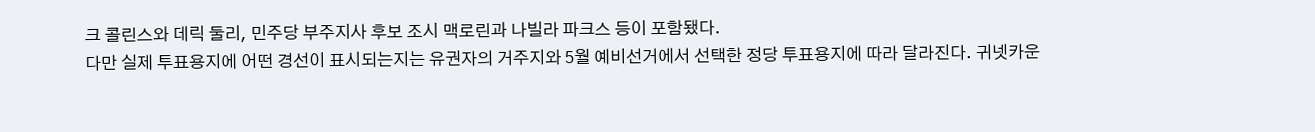크 콜린스와 데릭 둘리, 민주당 부주지사 후보 조시 맥로린과 나빌라 파크스 등이 포함됐다.
다만 실제 투표용지에 어떤 경선이 표시되는지는 유권자의 거주지와 5월 예비선거에서 선택한 정당 투표용지에 따라 달라진다. 귀넷카운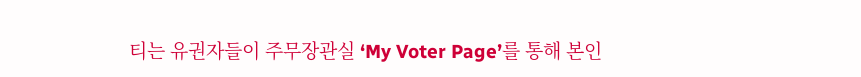티는 유권자들이 주무장관실 ‘My Voter Page’를 통해 본인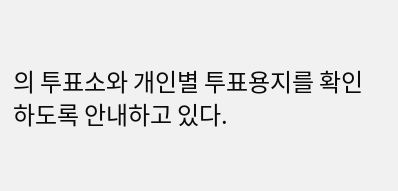의 투표소와 개인별 투표용지를 확인하도록 안내하고 있다.